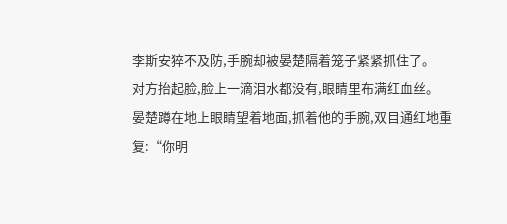李斯安猝不及防,手腕却被晏楚隔着笼子紧紧抓住了。
对方抬起脸,脸上一滴泪水都没有,眼睛里布满红血丝。
晏楚蹲在地上眼睛望着地面,抓着他的手腕,双目通红地重复:“你明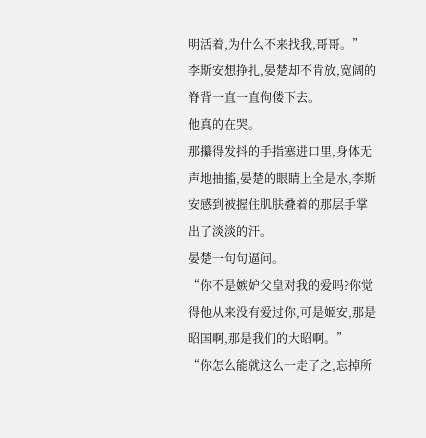明活着,为什么不来找我,哥哥。”
李斯安想挣扎,晏楚却不肯放,宽阔的脊背一直一直佝偻下去。
他真的在哭。
那攥得发抖的手指塞进口里,身体无声地抽搐,晏楚的眼睛上全是水,李斯安感到被握住肌肤叠着的那层手掌出了淡淡的汗。
晏楚一句句逼问。
“你不是嫉妒父皇对我的爱吗?你觉得他从来没有爱过你,可是姬安,那是昭国啊,那是我们的大昭啊。”
“你怎么能就这么一走了之,忘掉所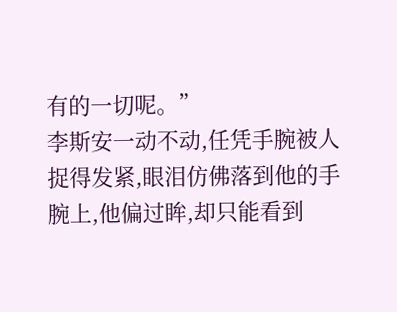有的一切呢。”
李斯安一动不动,任凭手腕被人捉得发紧,眼泪仿佛落到他的手腕上,他偏过眸,却只能看到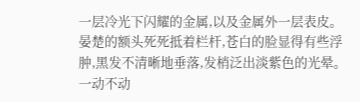一层冷光下闪耀的金属,以及金属外一层表皮。
晏楚的额头死死抵着栏杆,苍白的脸显得有些浮肿,黑发不清晰地垂落,发梢泛出淡紫色的光晕。
一动不动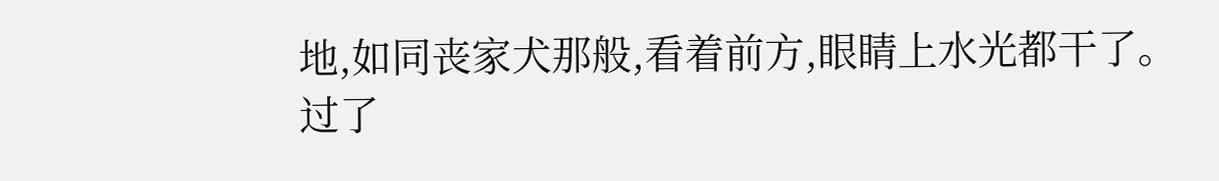地,如同丧家犬那般,看着前方,眼睛上水光都干了。
过了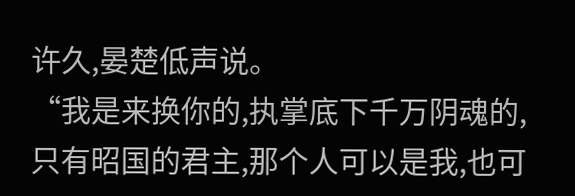许久,晏楚低声说。
“我是来换你的,执掌底下千万阴魂的,只有昭国的君主,那个人可以是我,也可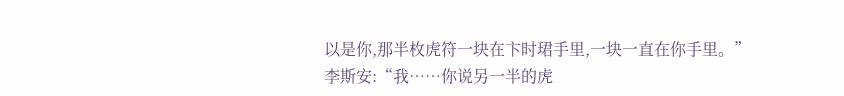以是你,那半枚虎符一块在卞时珺手里,一块一直在你手里。”
李斯安:“我……你说另一半的虎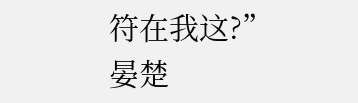符在我这?”
晏楚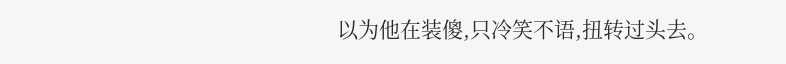以为他在装傻,只冷笑不语,扭转过头去。